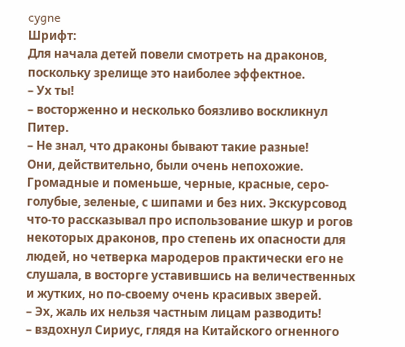cygne
Шрифт:
Для начала детей повели смотреть на драконов, поскольку зрелище это наиболее эффектное.
– Ух ты!
– восторженно и несколько боязливо воскликнул Питер.
– Не знал, что драконы бывают такие разные!
Они, действительно, были очень непохожие. Громадные и поменьше, черные, красные, серо-голубые, зеленые, с шипами и без них. Экскурсовод что-то рассказывал про использование шкур и рогов некоторых драконов, про степень их опасности для людей, но четверка мародеров практически его не слушала, в восторге уставившись на величественных и жутких, но по-своему очень красивых зверей.
– Эх, жаль их нельзя частным лицам разводить!
– вздохнул Сириус, глядя на Китайского огненного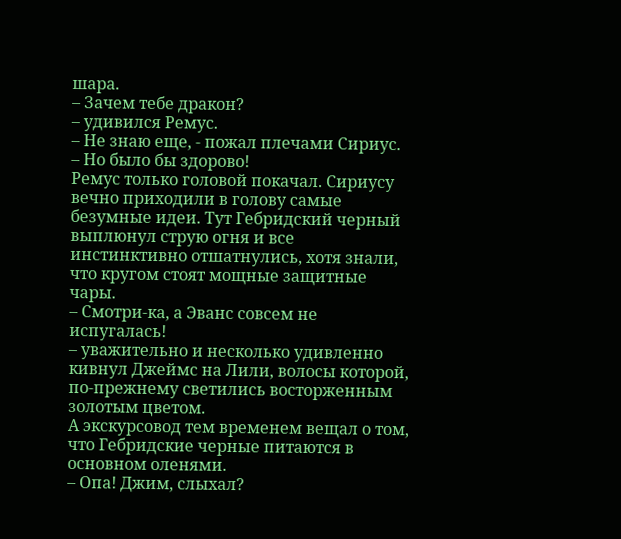шара.
– Зачем тебе дракон?
– удивился Ремус.
– Не знаю еще, - пожал плечами Сириус.
– Но было бы здорово!
Ремус только головой покачал. Сириусу вечно приходили в голову самые безумные идеи. Тут Гебридский черный выплюнул струю огня и все инстинктивно отшатнулись, хотя знали, что кругом стоят мощные защитные чары.
– Смотри-ка, а Эванс совсем не испугалась!
– уважительно и несколько удивленно кивнул Джеймс на Лили, волосы которой, по-прежнему светились восторженным золотым цветом.
А экскурсовод тем временем вещал о том, что Гебридские черные питаются в основном оленями.
– Опа! Джим, слыхал?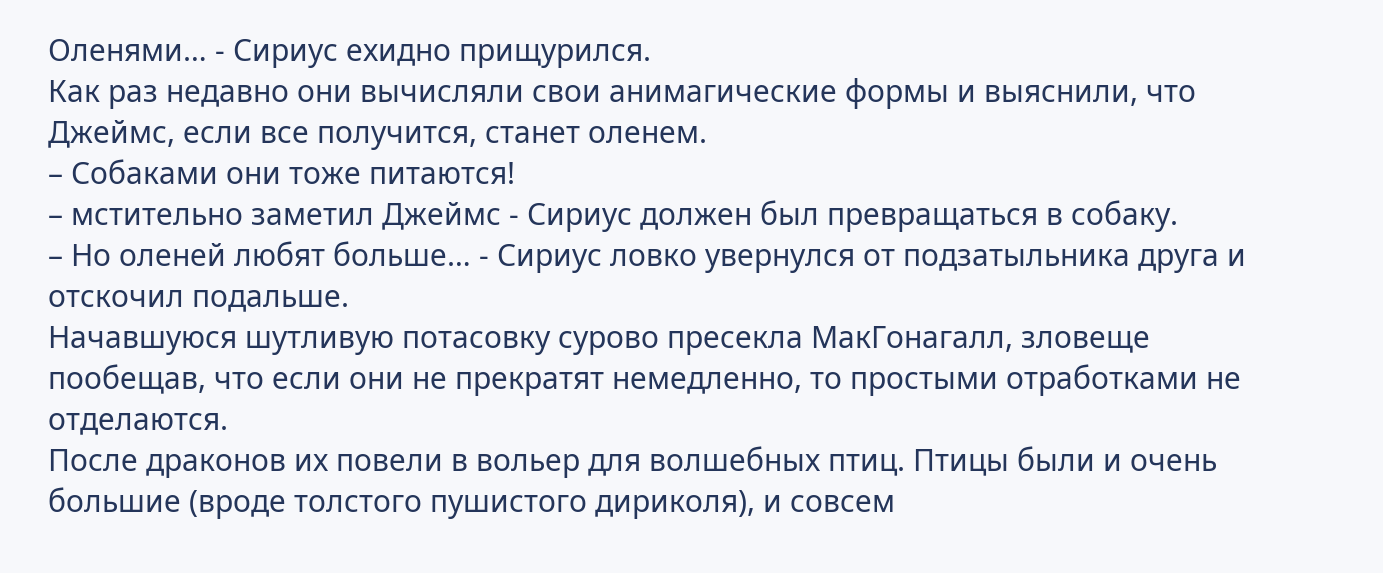Оленями… - Сириус ехидно прищурился.
Как раз недавно они вычисляли свои анимагические формы и выяснили, что Джеймс, если все получится, станет оленем.
– Собаками они тоже питаются!
– мстительно заметил Джеймс - Сириус должен был превращаться в собаку.
– Но оленей любят больше… - Сириус ловко увернулся от подзатыльника друга и отскочил подальше.
Начавшуюся шутливую потасовку сурово пресекла МакГонагалл, зловеще пообещав, что если они не прекратят немедленно, то простыми отработками не отделаются.
После драконов их повели в вольер для волшебных птиц. Птицы были и очень большие (вроде толстого пушистого дириколя), и совсем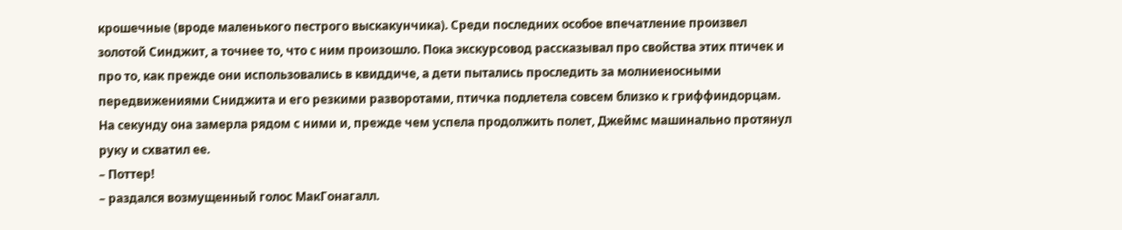крошечные (вроде маленького пестрого выскакунчика). Среди последних особое впечатление произвел золотой Синджит, а точнее то, что с ним произошло. Пока экскурсовод рассказывал про свойства этих птичек и про то, как прежде они использовались в квиддиче, а дети пытались проследить за молниеносными передвижениями Сниджита и его резкими разворотами, птичка подлетела совсем близко к гриффиндорцам. На секунду она замерла рядом с ними и, прежде чем успела продолжить полет, Джеймс машинально протянул руку и схватил ее.
– Поттер!
– раздался возмущенный голос МакГонагалл.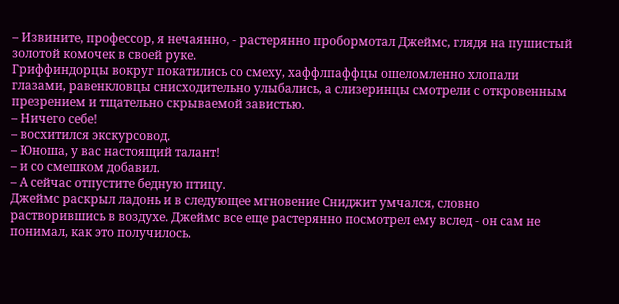– Извините, профессор, я нечаянно, - растерянно пробормотал Джеймс, глядя на пушистый золотой комочек в своей руке.
Гриффиндорцы вокруг покатились со смеху, хаффлпаффцы ошеломленно хлопали глазами, равенкловцы снисходительно улыбались, а слизеринцы смотрели с откровенным презрением и тщательно скрываемой завистью.
– Ничего себе!
– восхитился экскурсовод.
– Юноша, у вас настоящий талант!
– и со смешком добавил.
– А сейчас отпустите бедную птицу.
Джеймс раскрыл ладонь и в следующее мгновение Сниджит умчался, словно растворившись в воздухе. Джеймс все еще растерянно посмотрел ему вслед - он сам не понимал, как это получилось.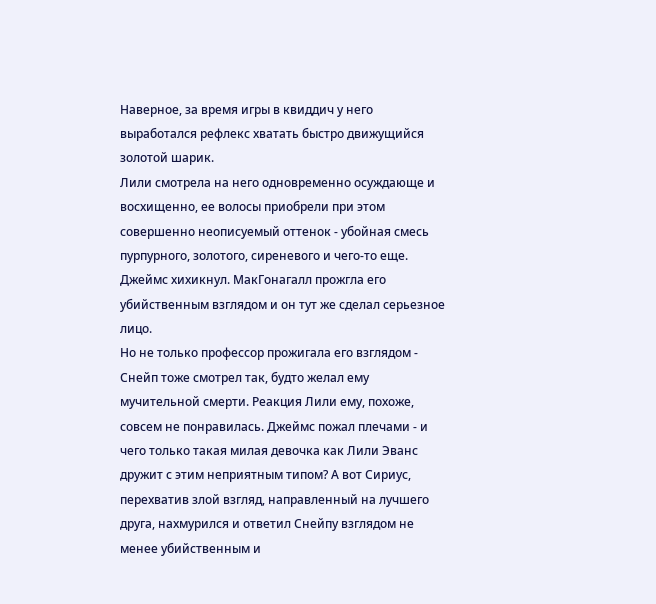Наверное, за время игры в квиддич у него выработался рефлекс хватать быстро движущийся золотой шарик.
Лили смотрела на него одновременно осуждающе и восхищенно, ее волосы приобрели при этом совершенно неописуемый оттенок - убойная смесь пурпурного, золотого, сиреневого и чего-то еще. Джеймс хихикнул. МакГонагалл прожгла его убийственным взглядом и он тут же сделал серьезное лицо.
Но не только профессор прожигала его взглядом - Снейп тоже смотрел так, будто желал ему мучительной смерти. Реакция Лили ему, похоже, совсем не понравилась. Джеймс пожал плечами - и чего только такая милая девочка как Лили Эванс дружит с этим неприятным типом? А вот Сириус, перехватив злой взгляд, направленный на лучшего друга, нахмурился и ответил Снейпу взглядом не менее убийственным и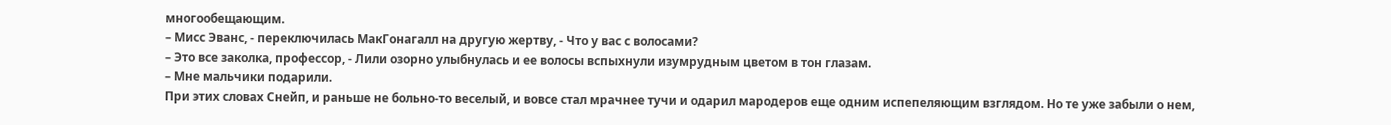многообещающим.
– Мисс Эванс, - переключилась МакГонагалл на другую жертву, - Что у вас с волосами?
– Это все заколка, профессор, - Лили озорно улыбнулась и ее волосы вспыхнули изумрудным цветом в тон глазам.
– Мне мальчики подарили.
При этих словах Снейп, и раньше не больно-то веселый, и вовсе стал мрачнее тучи и одарил мародеров еще одним испепеляющим взглядом. Но те уже забыли о нем,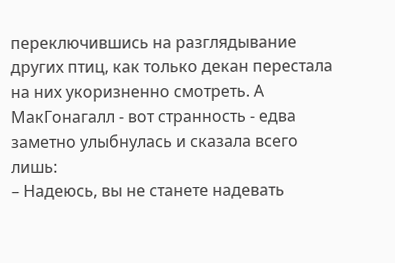переключившись на разглядывание других птиц, как только декан перестала на них укоризненно смотреть. А МакГонагалл - вот странность - едва заметно улыбнулась и сказала всего лишь:
– Надеюсь, вы не станете надевать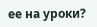ее на уроки?